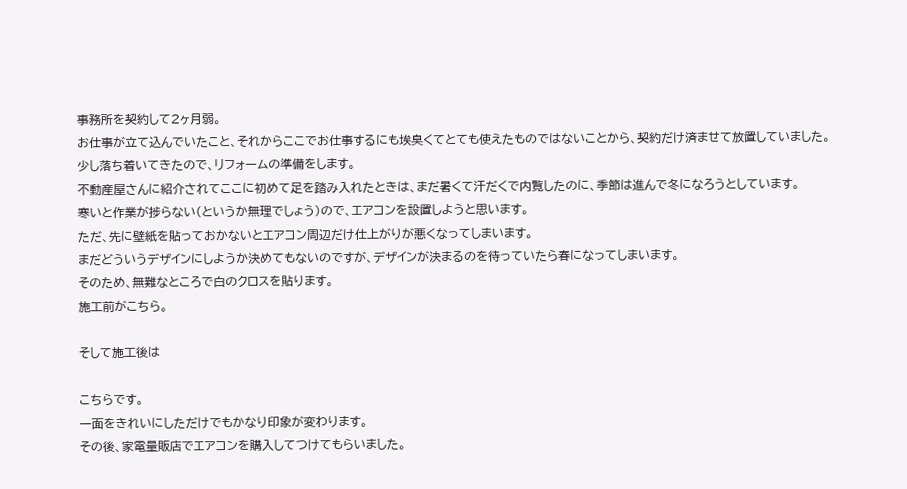事務所を契約して2ヶ月弱。
お仕事が立て込んでいたこと、それからここでお仕事するにも埃臭くてとても使えたものではないことから、契約だけ済ませて放置していました。
少し落ち着いてきたので、リフォームの準備をします。
不動産屋さんに紹介されてここに初めて足を踏み入れたときは、まだ暑くて汗だくで内覧したのに、季節は進んで冬になろうとしています。
寒いと作業が捗らない(というか無理でしょう)ので、エアコンを設置しようと思います。
ただ、先に壁紙を貼っておかないとエアコン周辺だけ仕上がりが悪くなってしまいます。
まだどういうデザインにしようか決めてもないのですが、デザインが決まるのを待っていたら春になってしまいます。
そのため、無難なところで白のクロスを貼ります。
施工前がこちら。

そして施工後は

こちらです。
一面をきれいにしただけでもかなり印象が変わります。
その後、家電量販店でエアコンを購入してつけてもらいました。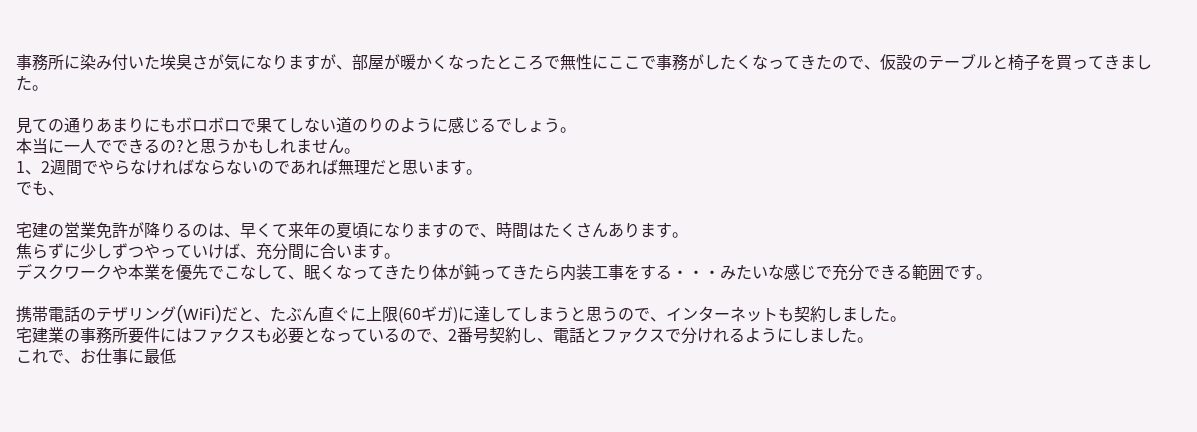事務所に染み付いた埃臭さが気になりますが、部屋が暖かくなったところで無性にここで事務がしたくなってきたので、仮設のテーブルと椅子を買ってきました。

見ての通りあまりにもボロボロで果てしない道のりのように感じるでしょう。
本当に一人でできるの?と思うかもしれません。
1、2週間でやらなければならないのであれば無理だと思います。
でも、

宅建の営業免許が降りるのは、早くて来年の夏頃になりますので、時間はたくさんあります。
焦らずに少しずつやっていけば、充分間に合います。
デスクワークや本業を優先でこなして、眠くなってきたり体が鈍ってきたら内装工事をする・・・みたいな感じで充分できる範囲です。

携帯電話のテザリング(WiFi)だと、たぶん直ぐに上限(60ギガ)に達してしまうと思うので、インターネットも契約しました。
宅建業の事務所要件にはファクスも必要となっているので、2番号契約し、電話とファクスで分けれるようにしました。
これで、お仕事に最低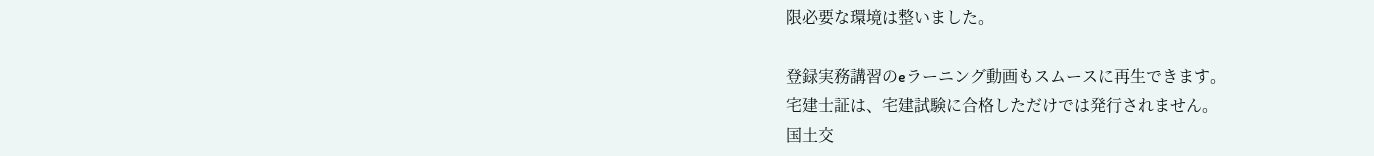限必要な環境は整いました。

登録実務講習のeラーニング動画もスムースに再生できます。
宅建士証は、宅建試験に合格しただけでは発行されません。
国土交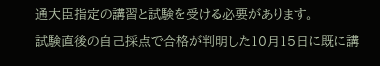通大臣指定の講習と試験を受ける必要があります。
試験直後の自己採点で合格が判明した10月15日に既に講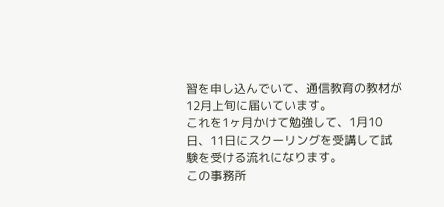習を申し込んでいて、通信教育の教材が12月上旬に届いています。
これを1ヶ月かけて勉強して、1月10日、11日にスクーリングを受講して試験を受ける流れになります。
この事務所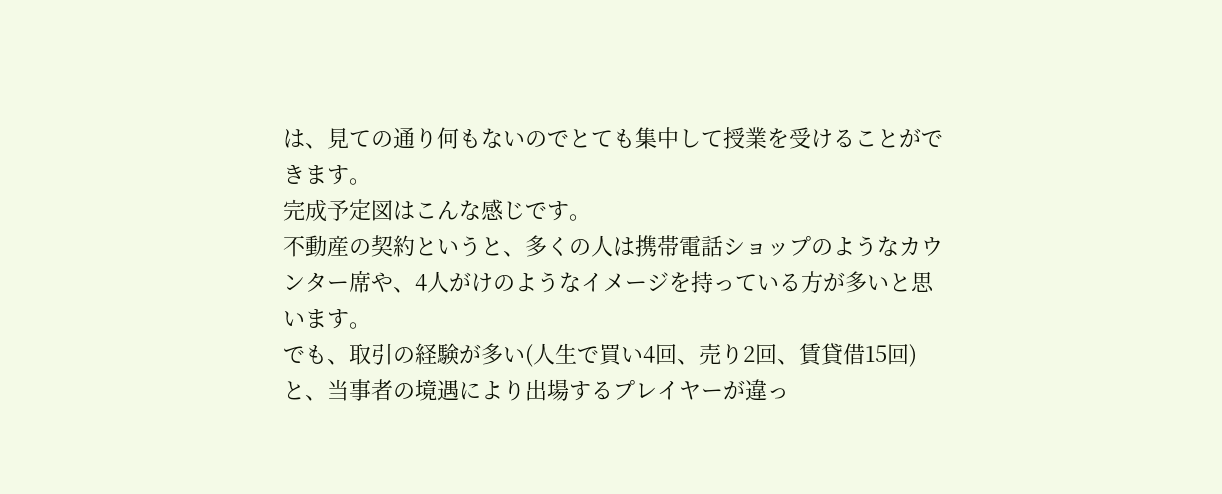は、見ての通り何もないのでとても集中して授業を受けることができます。
完成予定図はこんな感じです。
不動産の契約というと、多くの人は携帯電話ショップのようなカウンター席や、4人がけのようなイメージを持っている方が多いと思います。
でも、取引の経験が多い(人生で買い4回、売り2回、賃貸借15回)と、当事者の境遇により出場するプレイヤーが違っ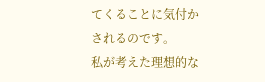てくることに気付かされるのです。
私が考えた理想的な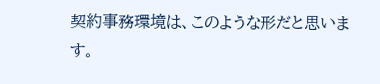契約事務環境は、このような形だと思います。